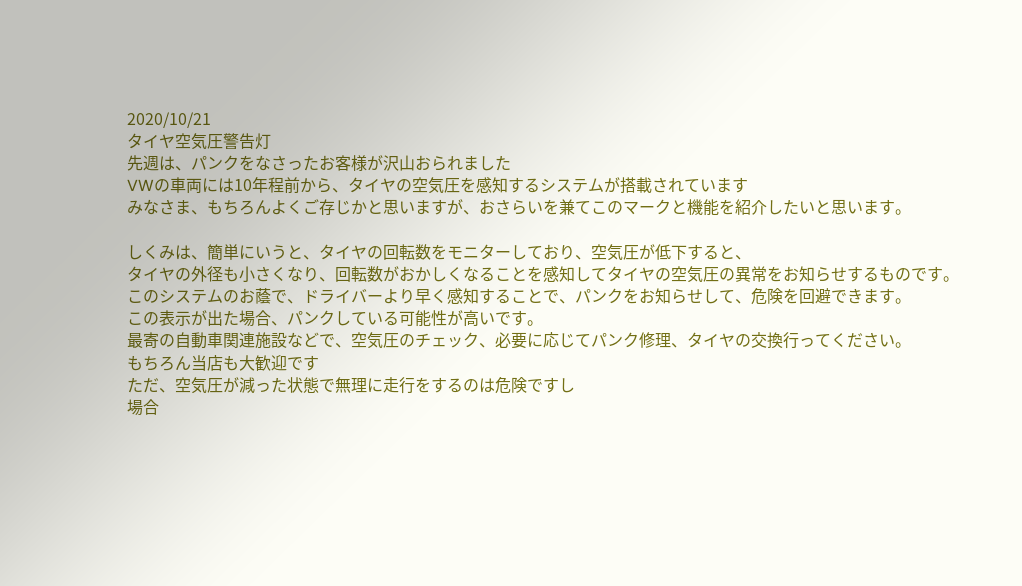2020/10/21
タイヤ空気圧警告灯
先週は、パンクをなさったお客様が沢山おられました
VWの車両には10年程前から、タイヤの空気圧を感知するシステムが搭載されています
みなさま、もちろんよくご存じかと思いますが、おさらいを兼てこのマークと機能を紹介したいと思います。

しくみは、簡単にいうと、タイヤの回転数をモニターしており、空気圧が低下すると、
タイヤの外径も小さくなり、回転数がおかしくなることを感知してタイヤの空気圧の異常をお知らせするものです。
このシステムのお蔭で、ドライバーより早く感知することで、パンクをお知らせして、危険を回避できます。
この表示が出た場合、パンクしている可能性が高いです。
最寄の自動車関連施設などで、空気圧のチェック、必要に応じてパンク修理、タイヤの交換行ってください。
もちろん当店も大歓迎です
ただ、空気圧が減った状態で無理に走行をするのは危険ですし
場合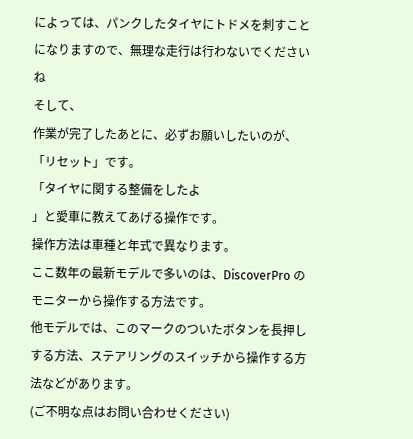によっては、パンクしたタイヤにトドメを刺すことになりますので、無理な走行は行わないでくださいね
そして、
作業が完了したあとに、必ずお願いしたいのが、「リセット」です。
「タイヤに関する整備をしたよ
」と愛車に教えてあげる操作です。
操作方法は車種と年式で異なります。
ここ数年の最新モデルで多いのは、DiscoverPro のモニターから操作する方法です。
他モデルでは、このマークのついたボタンを長押しする方法、ステアリングのスイッチから操作する方法などがあります。
(ご不明な点はお問い合わせください)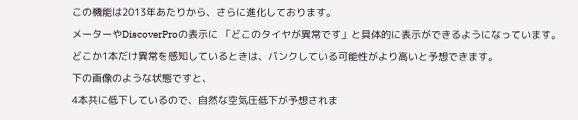この機能は2013年あたりから、さらに進化しております。
メーターやDiscoverProの表示に 「どこのタイヤが異常です」と具体的に表示ができるようになっています。
どこか1本だけ異常を感知しているときは、パンクしている可能性がより高いと予想できます。
下の画像のような状態ですと、
4本共に低下しているので、自然な空気圧低下が予想されま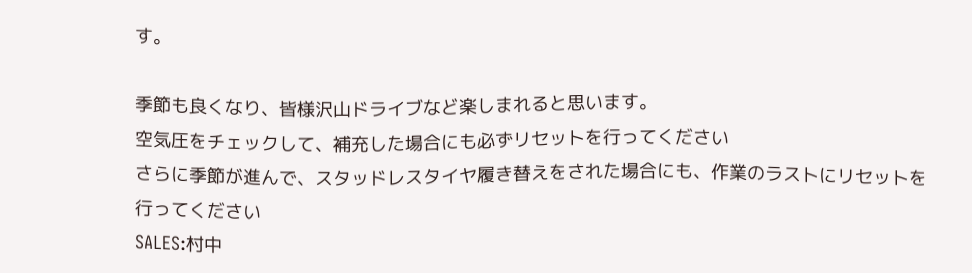す。

季節も良くなり、皆様沢山ドライブなど楽しまれると思います。
空気圧をチェックして、補充した場合にも必ずリセットを行ってください
さらに季節が進んで、スタッドレスタイヤ履き替えをされた場合にも、作業のラストにリセットを行ってください
SALES:村中